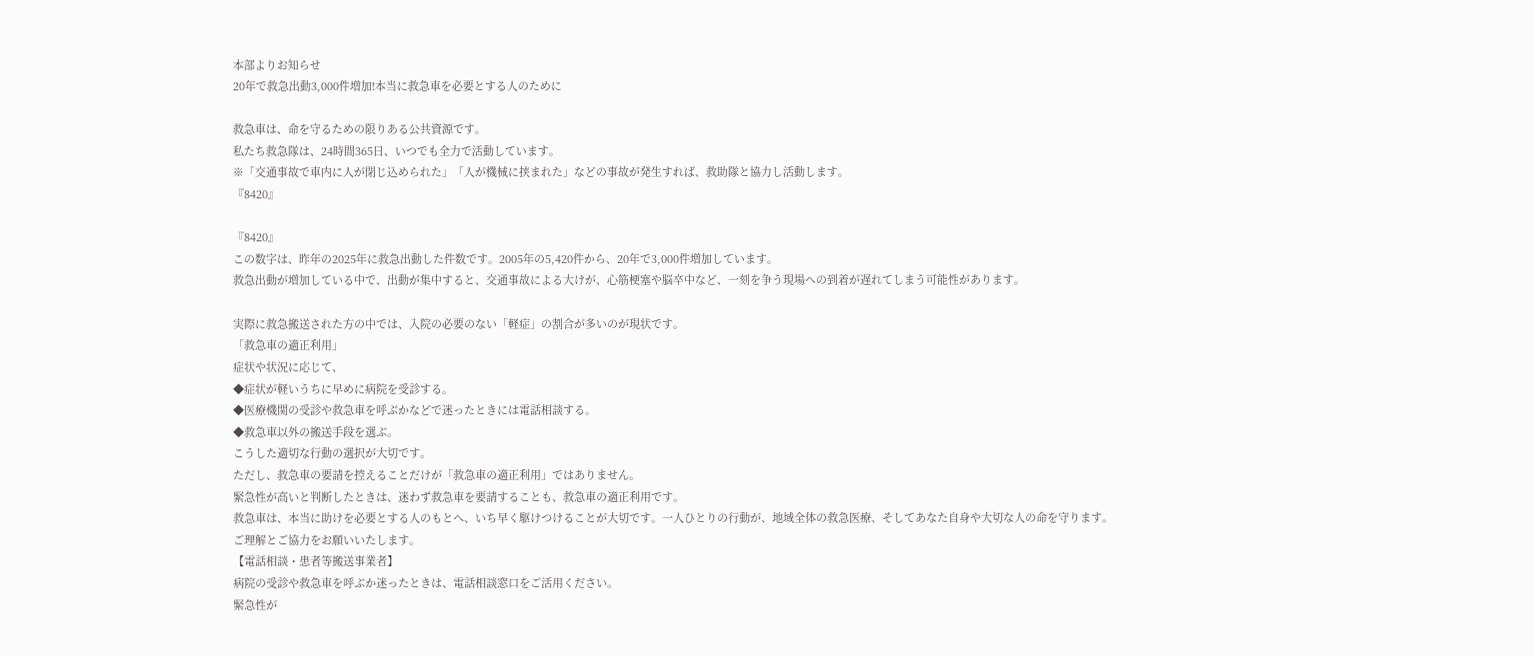本部よりお知らせ
20年で救急出動3,000件増加!本当に救急車を必要とする人のために

救急車は、命を守るための限りある公共資源です。
私たち救急隊は、24時間365日、いつでも全力で活動しています。
※「交通事故で車内に人が閉じ込められた」「人が機械に挟まれた」などの事故が発生すれば、救助隊と協力し活動します。
『8420』

『8420』
この数字は、昨年の2025年に救急出動した件数です。2005年の5,420件から、20年で3,000件増加しています。
救急出動が増加している中で、出動が集中すると、交通事故による大けが、心筋梗塞や脳卒中など、一刻を争う現場への到着が遅れてしまう可能性があります。

実際に救急搬送された方の中では、入院の必要のない「軽症」の割合が多いのが現状です。
「救急車の適正利用」
症状や状況に応じて、
◆症状が軽いうちに早めに病院を受診する。
◆医療機関の受診や救急車を呼ぶかなどで迷ったときには電話相談する。
◆救急車以外の搬送手段を選ぶ。
こうした適切な行動の選択が大切です。
ただし、救急車の要請を控えることだけが「救急車の適正利用」ではありません。
緊急性が高いと判断したときは、迷わず救急車を要請することも、救急車の適正利用です。
救急車は、本当に助けを必要とする人のもとへ、いち早く駆けつけることが大切です。一人ひとりの行動が、地域全体の救急医療、そしてあなた自身や大切な人の命を守ります。
ご理解とご協力をお願いいたします。
【電話相談・患者等搬送事業者】
病院の受診や救急車を呼ぶか迷ったときは、電話相談窓口をご活用ください。
緊急性が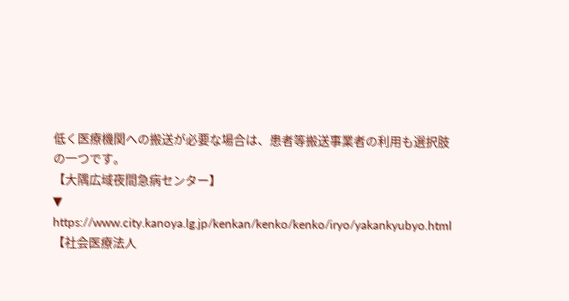低く医療機関への搬送が必要な場合は、患者等搬送事業者の利用も選択肢の一つです。
【大隅広域夜間急病センター】
▼
https://www.city.kanoya.lg.jp/kenkan/kenko/kenko/iryo/yakankyubyo.html
【社会医療法人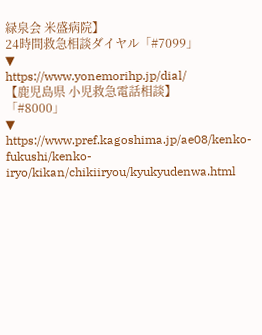緑泉会 米盛病院】
24時間救急相談ダイヤル「#7099」
▼
https://www.yonemorihp.jp/dial/
【鹿児島県 小児救急電話相談】
「#8000」
▼
https://www.pref.kagoshima.jp/ae08/kenko-fukushi/kenko-iryo/kikan/chikiiryou/kyukyudenwa.html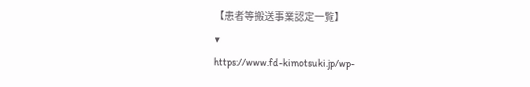【患者等搬送事業認定一覧】
▼
https://www.fd-kimotsuki.jp/wp-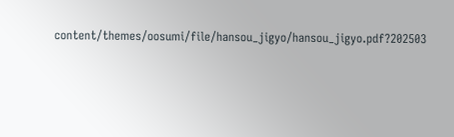content/themes/oosumi/file/hansou_jigyo/hansou_jigyo.pdf?202503